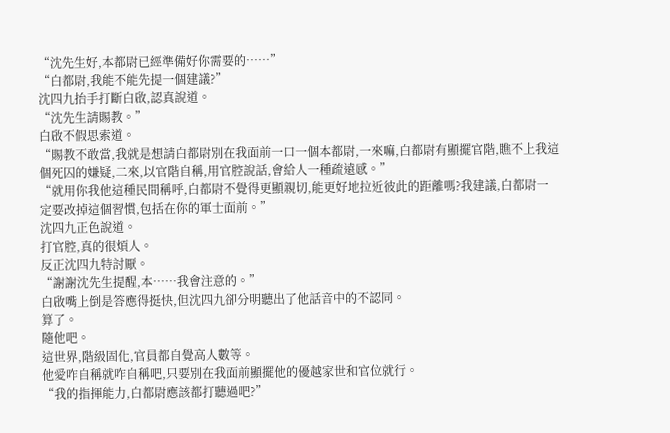“沈先生好,本都尉已經準備好你需要的……”
“白都尉,我能不能先提一個建議?”
沈四九抬手打斷白啟,認真說道。
“沈先生請賜教。”
白啟不假思索道。
“賜教不敢當,我就是想請白都尉別在我面前一口一個本都尉,一來嘛,白都尉有顯擺官階,瞧不上我這個死囚的嫌疑,二來,以官階自稱,用官腔說話,會給人一種疏遠感。”
“就用你我他這種民間稱呼,白都尉不覺得更顯親切,能更好地拉近彼此的距離嗎?我建議,白都尉一定要改掉這個習慣,包括在你的軍士面前。”
沈四九正色說道。
打官腔,真的很煩人。
反正沈四九特討厭。
“謝謝沈先生提醒,本……我會注意的。”
白啟嘴上倒是答應得挺快,但沈四九卻分明聽出了他話音中的不認同。
算了。
隨他吧。
這世界,階級固化,官員都自覺高人數等。
他愛咋自稱就咋自稱吧,只要別在我面前顯擺他的優越家世和官位就行。
“我的指揮能力,白都尉應該都打聽過吧?”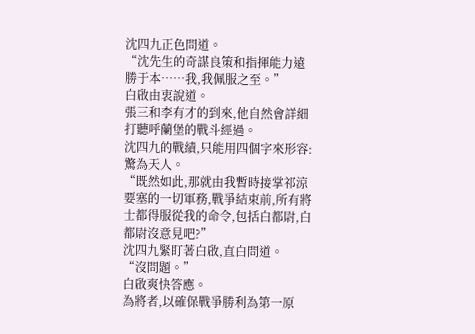沈四九正色問道。
“沈先生的奇謀良策和指揮能力遠勝于本……我,我佩服之至。”
白啟由衷說道。
張三和李有才的到來,他自然會詳細打聽呼蘭堡的戰斗經過。
沈四九的戰績,只能用四個字來形容:驚為天人。
“既然如此,那就由我暫時接掌祁涼要塞的一切軍務,戰爭結束前,所有將士都得服從我的命令,包括白都尉,白都尉沒意見吧?”
沈四九緊盯著白啟,直白問道。
“沒問題。”
白啟爽快答應。
為將者,以確保戰爭勝利為第一原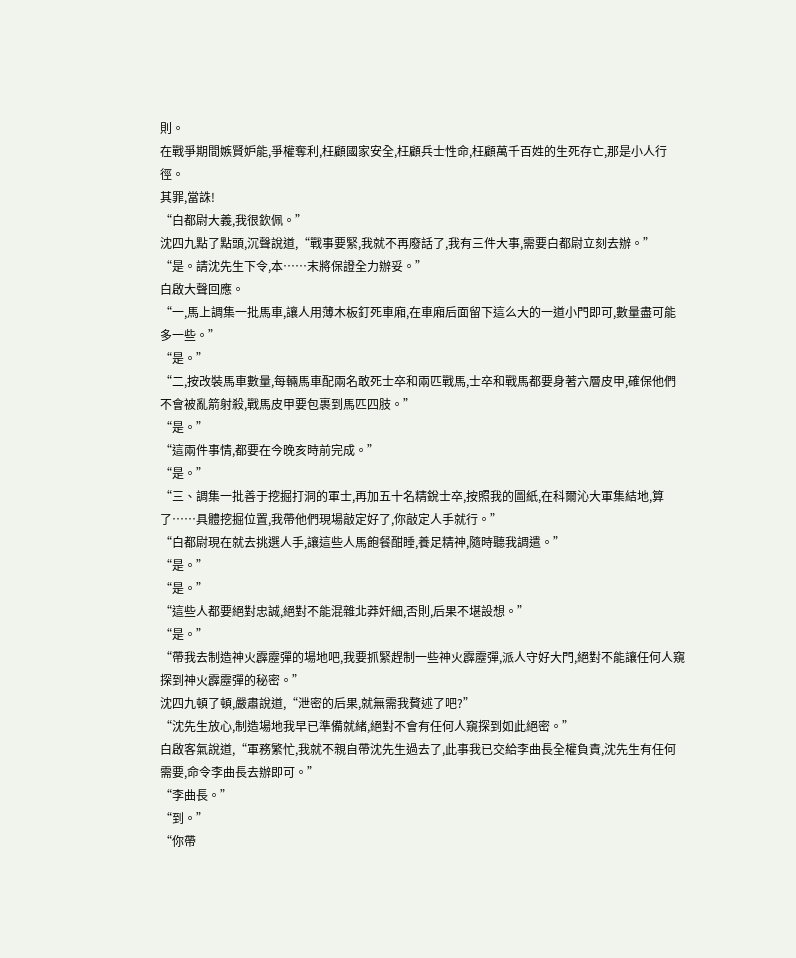則。
在戰爭期間嫉賢妒能,爭權奪利,枉顧國家安全,枉顧兵士性命,枉顧萬千百姓的生死存亡,那是小人行徑。
其罪,當誅!
“白都尉大義,我很欽佩。”
沈四九點了點頭,沉聲說道,“戰事要緊,我就不再廢話了,我有三件大事,需要白都尉立刻去辦。”
“是。請沈先生下令,本……末將保證全力辦妥。”
白啟大聲回應。
“一,馬上調集一批馬車,讓人用薄木板釘死車廂,在車廂后面留下這么大的一道小門即可,數量盡可能多一些。”
“是。”
“二,按改裝馬車數量,每輛馬車配兩名敢死士卒和兩匹戰馬,士卒和戰馬都要身著六層皮甲,確保他們不會被亂箭射殺,戰馬皮甲要包裹到馬匹四肢。”
“是。”
“這兩件事情,都要在今晚亥時前完成。”
“是。”
“三、調集一批善于挖掘打洞的軍士,再加五十名精銳士卒,按照我的圖紙,在科爾沁大軍集結地,算了……具體挖掘位置,我帶他們現場敲定好了,你敲定人手就行。”
“白都尉現在就去挑選人手,讓這些人馬飽餐酣睡,養足精神,隨時聽我調遣。”
“是。”
“是。”
“這些人都要絕對忠誠,絕對不能混雜北莽奸細,否則,后果不堪設想。”
“是。”
“帶我去制造神火霹靂彈的場地吧,我要抓緊趕制一些神火霹靂彈,派人守好大門,絕對不能讓任何人窺探到神火霹靂彈的秘密。”
沈四九頓了頓,嚴肅說道,“泄密的后果,就無需我贅述了吧?”
“沈先生放心,制造場地我早已準備就緒,絕對不會有任何人窺探到如此絕密。”
白啟客氣說道,“軍務繁忙,我就不親自帶沈先生過去了,此事我已交給李曲長全權負責,沈先生有任何需要,命令李曲長去辦即可。”
“李曲長。”
“到。”
“你帶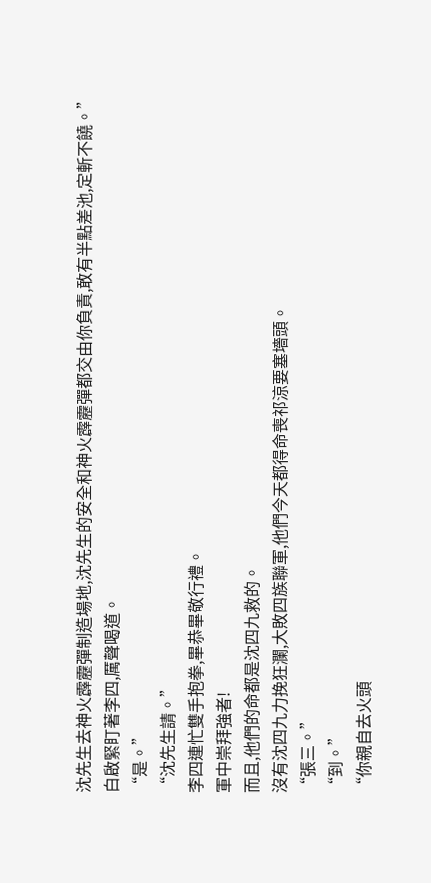沈先生去神火霹靂彈制造場地,沈先生的安全和神火霹靂彈都交由你負責,敢有半點差池,定斬不饒。”
白啟緊盯著李四,厲聲喝道。
“是。”
“沈先生請。”
李四連忙雙手抱拳,畢恭畢敬行禮。
軍中崇拜強者!
而且,他們的命都是沈四九救的。
沒有沈四九力挽狂瀾,大敗四族聯軍,他們今天都得命喪祁涼要塞墻頭。
“張三。”
“到。”
“你親自去火頭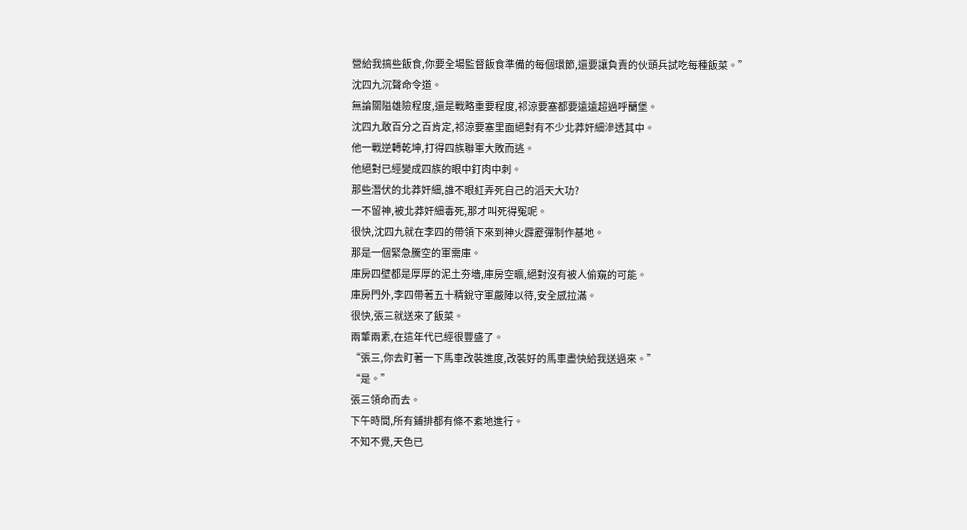營給我搞些飯食,你要全場監督飯食準備的每個環節,還要讓負責的伙頭兵試吃每種飯菜。”
沈四九沉聲命令道。
無論關隘雄險程度,還是戰略重要程度,祁涼要塞都要遠遠超過呼蘭堡。
沈四九敢百分之百肯定,祁涼要塞里面絕對有不少北莽奸細滲透其中。
他一戰逆轉乾坤,打得四族聯軍大敗而逃。
他絕對已經變成四族的眼中釘肉中刺。
那些潛伏的北莽奸細,誰不眼紅弄死自己的滔天大功?
一不留神,被北莽奸細毒死,那才叫死得冤呢。
很快,沈四九就在李四的帶領下來到神火霹靂彈制作基地。
那是一個緊急騰空的軍需庫。
庫房四壁都是厚厚的泥土夯墻,庫房空曠,絕對沒有被人偷窺的可能。
庫房門外,李四帶著五十精銳守軍嚴陣以待,安全感拉滿。
很快,張三就送來了飯菜。
兩葷兩素,在這年代已經很豐盛了。
“張三,你去盯著一下馬車改裝進度,改裝好的馬車盡快給我送過來。”
“是。”
張三領命而去。
下午時間,所有鋪排都有條不紊地進行。
不知不覺,天色已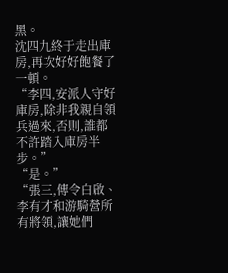黑。
沈四九終于走出庫房,再次好好飽餐了一頓。
“李四,安派人守好庫房,除非我親自領兵過來,否則,誰都不許踏入庫房半步。”
“是。”
“張三,傳令白啟、李有才和游騎營所有將領,讓她們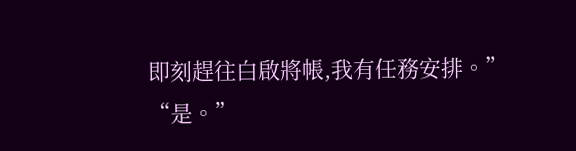即刻趕往白啟將帳,我有任務安排。”
“是。”